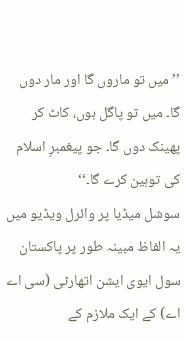’’میں تو ماروں گا اور مار دوں گا۔ میں تو پاگل ہوں، کاٹ کر پھینک دوں گا۔ جو پیغمبرِ اسلام کی توہین کرے گا۔‘‘
سوشل میڈیا پر وائرل ویڈیو میں یہ الفاظ مبینہ طور پر پاکستان سول ایوی ایشن اتھارٹی (سی اے اے) کے ایک ملازم کے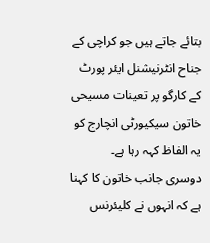بتائے جاتے ہیں جو کراچی کے جناح انٹرنیشنل ایئر پورٹ کے کارگو پر تعینات مسیحی خاتون سیکیورٹی انچارج کو یہ الفاظ کہہ رہا ہے۔
دوسری جانب خاتون کا کہنا ہے کہ انہوں نے کلیئرنس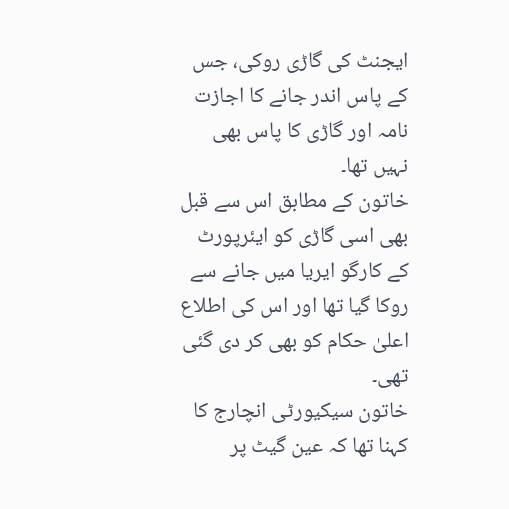ایجنٹ کی گاڑی روکی، جس کے پاس اندر جانے کا اجازت نامہ اور گاڑی کا پاس بھی نہیں تھا۔
خاتون کے مطابق اس سے قبل بھی اسی گاڑی کو ایئرپورٹ کے کارگو ایریا میں جانے سے روکا گیا تھا اور اس کی اطلاع اعلیٰ حکام کو بھی کر دی گئی تھی۔
خاتون سیکیورٹی انچارج کا کہنا تھا کہ عین گیٹ پر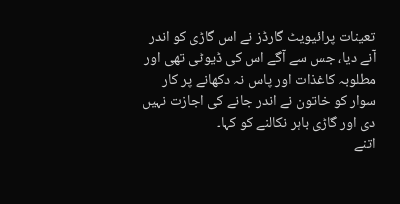تعینات پرائیویٹ گارڈز نے اس گاڑی کو اندر آنے دیا، جس سے آگے اس کی ڈیوٹی تھی اور مطلوبہ کاغذات اور پاس نہ دکھانے پر کار سوار کو خاتون نے اندر جانے کی اجازت نہیں دی اور گاڑی باہر نکالنے کو کہا۔
اتنے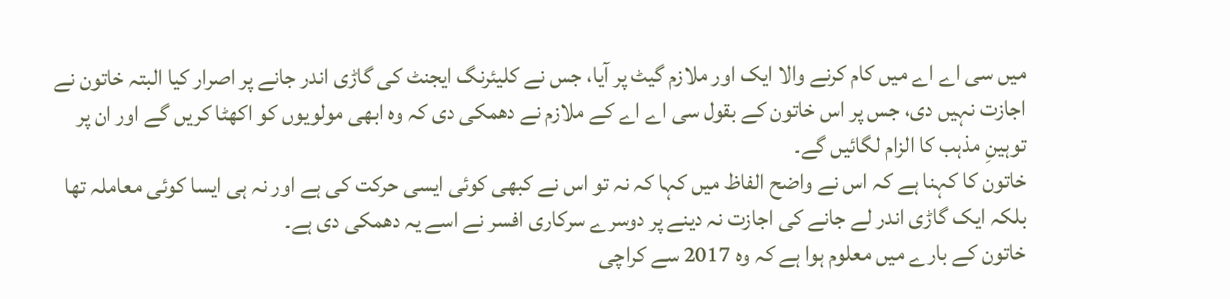میں سی اے اے میں کام کرنے والا ایک اور ملازم گیٹ پر آیا، جس نے کلیئرنگ ایجنٹ کی گاڑی اندر جانے پر اصرار کیا البتہ خاتون نے اجازت نہیں دی، جس پر اس خاتون کے بقول سی اے اے کے ملازم نے دھمکی دی کہ وہ ابھی مولویوں کو اکھٹا کریں گے اور ان پر توہینِ مذہب کا الزام لگائیں گے۔
خاتون کا کہنا ہے کہ اس نے واضح الفاظ میں کہا کہ نہ تو اس نے کبھی کوئی ایسی حرکت کی ہے اور نہ ہی ایسا کوئی معاملہ تھا بلکہ ایک گاڑی اندر لے جانے کی اجازت نہ دینے پر دوسرے سرکاری افسر نے اسے یہ دھمکی دی ہے۔
خاتون کے بارے میں معلوم ہوا ہے کہ وہ 2017 سے کراچی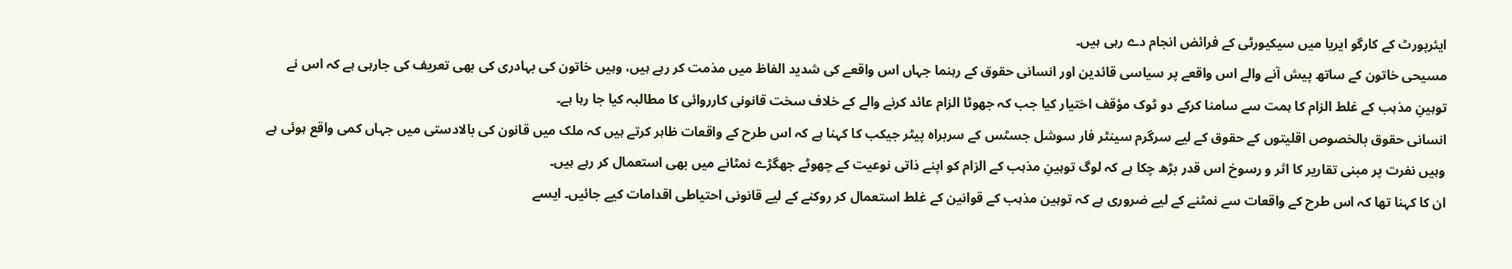ایئرپورٹ کے کارگو ایریا میں سیکیورٹی کے فرائض انجام دے رہی ہیں۔
مسیحی خاتون کے ساتھ پیش آنے والے اس واقعے پر سیاسی قائدین اور انسانی حقوق کے رہنما جہاں اس واقعے کی شدید الفاظ میں مذمت کر رہے ہیں، وہیں خاتون کی بہادری کی بھی تعریف کی جارہی ہے کہ اس نے توہینِ مذہب کے غلط الزام کا ہمت سے سامنا کرکے دو ٹوک مؤقف اختیار کیا جب کہ جھوٹا الزام عائد کرنے والے کے خلاف سخت قانونی کارروائی کا مطالبہ کیا جا رہا ہے۔
انسانی حقوق بالخصوص اقلیتوں کے حقوق کے لیے سرگرم سینٹر فار سوشل جسٹس کے سربراہ پیٹر جیکب کا کہنا ہے کہ اس طرح کے واقعات ظاہر کرتے ہیں کہ ملک میں قانون کی بالادستی میں جہاں کمی واقع ہوئی ہے وہیں نفرت پر مبنی تقاریر کا اثر و رسوخ اس قدر بڑھ چکا ہے کہ لوگ توہینِ مذہب کے الزام کو اپنے ذاتی نوعیت کے چھوٹے جھگڑے نمٹانے میں بھی استعمال کر رہے ہیں۔
ان کا کہنا تھا کہ اس طرح کے واقعات سے نمٹنے کے لیے ضروری ہے کہ توہین مذہب کے قوانین کے غلط استعمال کر روکنے کے لیے قانونی احتیاطی اقدامات کیے جائیں۔ ایسے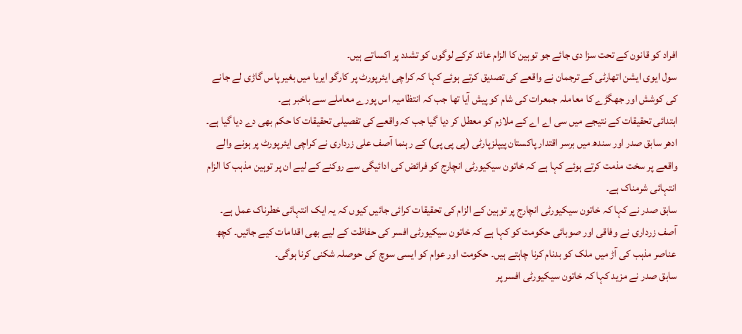افراد کو قانون کے تحت سزا دی جائے جو توہین کا الزام عائد کرکے لوگوں کو تشدد پر اکساتے ہیں۔
سول ایوی ایشن اتھارٹی کے ترجمان نے واقعے کی تصدیق کرتے ہوئے کہا کہ کراچی ایئرپورٹ پر کارگو ایریا میں بغیر پاس گاڑی لے جانے کی کوشش اور جھگڑے کا معاملہ جمعرات کی شام کو پیش آیا تھا جب کہ انتظامیہ اس پورے معاملے سے باخبر ہے۔
ابتدائی تحقیقات کے نتیجے میں سی اے اے کے ملازم کو معطل کر دیا گیا جب کہ واقعے کی تفصیلی تحقیقات کا حکم بھی دے دیا گیا ہے۔
ادھر سابق صدر اور سندھ میں برسر اقتدار پاکستان پیپلزپارٹی (پی پی پی) کے رہنما آصف علی زرداری نے کراچی ایئرپورٹ پر ہونے والے واقعے پر سخت مذمت کرتے ہوئے کہا ہے کہ خاتون سیکیورٹی انچارج کو فرائض کی ادائیگی سے روکنے کے لیے ان پر توہین مذہب کا الزام انتہائی شرمناک ہے۔
سابق صدر نے کہا کہ خاتون سیکیورٹی انچارج پر توہین کے الزام کی تحقیقات کرائی جائیں کیوں کہ یہ ایک انتہائی خطرناک عمل ہے۔
آصف زرداری نے وفاقی اور صوبائی حکومت کو کہا ہے کہ خاتون سیکیورٹی افسر کی حفاظت کے لیے بھی اقدامات کیے جائیں۔ کچھ عناصر مذہب کی آڑ میں ملک کو بدنام کرنا چاہتے ہیں۔ حکومت اور عوام کو ایسی سوچ کی حوصلہ شکنی کرنا ہوگی۔
سابق صدر نے مزید کہا کہ خاتون سیکیورٹی افسر پر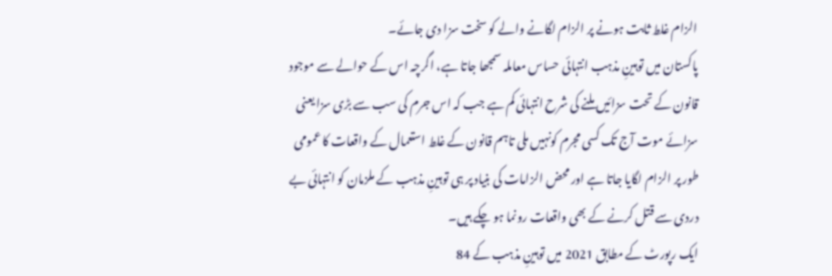الزام غلط ثابت ہونے پر الزام لگانے والے کو سخت سزا دی جائے۔
پاکستان میں توہینِ مذہب انتہائی حساس معاملہ سمجھا جاتا ہے، اگرچہ اس کے حوالے سے موجود قانون کے تحت سزائیں ملنے کی شرح انتہائی کم ہے جب کہ اس جرم کی سب سے بڑی سزا یعنی سزائے موت آج تک کسی مجرم کونہیں ملی تاہم قانون کے غلط استعمال کے واقعات کا عمومی طور پر الزام لگایا جاتا ہے اور محض الزامات کی بنیاد پر ہی توہینِ مذہب کے ملزمان کو انتہائی بے دردی سے قتل کرنے کے بھی واقعات رونما ہو چکے ہیں۔
ایک رپورٹ کے مطابق 2021 میں توہینِ مذہب کے 84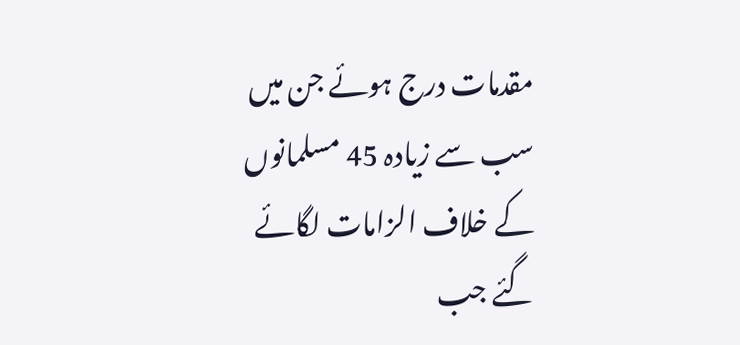مقدمات درج ہوئے جن میں سب سے زیادہ 45 مسلمانوں کے خلاف الزامات لگائے گئے جب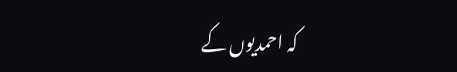کہ احمدیوں کے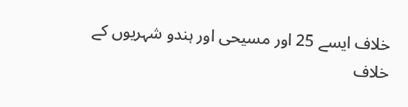خلاف ایسے 25 اور مسیحی اور ہندو شہریوں کے خلاف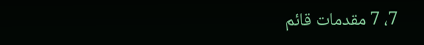7، 7 مقدمات قائم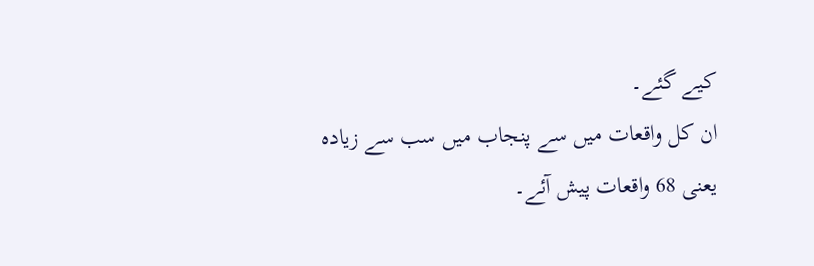کیے گئے۔
ان کل واقعات میں سے پنجاب میں سب سے زیادہ یعنی 68 واقعات پیش آئے۔